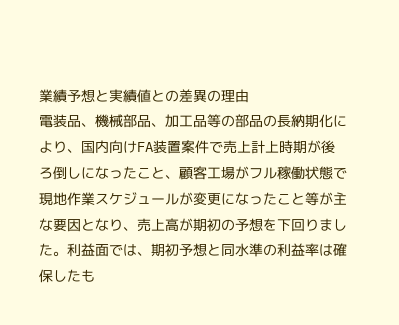業績予想と実績値との差異の理由
電装品、機械部品、加工品等の部品の長納期化により、国内向けFA装置案件で売上計上時期が後ろ倒しになったこと、顧客工場がフル稼働状態で現地作業スケジュールが変更になったこと等が主な要因となり、売上高が期初の予想を下回りました。利益面では、期初予想と同水準の利益率は確保したも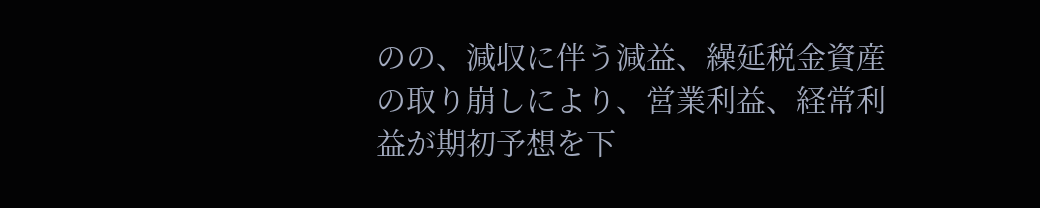のの、減収に伴う減益、繰延税金資産の取り崩しにより、営業利益、経常利益が期初予想を下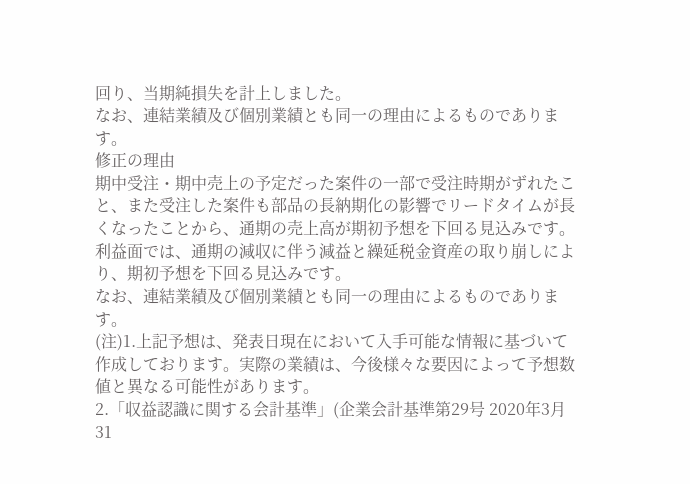回り、当期純損失を計上しました。
なお、連結業績及び個別業績とも同一の理由によるものであります。
修正の理由
期中受注・期中売上の予定だった案件の一部で受注時期がずれたこと、また受注した案件も部品の長納期化の影響でリードタイムが長くなったことから、通期の売上高が期初予想を下回る見込みです。利益面では、通期の減収に伴う減益と繰延税金資産の取り崩しにより、期初予想を下回る見込みです。
なお、連結業績及び個別業績とも同一の理由によるものであります。
(注)1.上記予想は、発表日現在において入手可能な情報に基づいて作成しております。実際の業績は、今後様々な要因によって予想数値と異なる可能性があります。
2.「収益認識に関する会計基準」(企業会計基準第29号 2020年3月31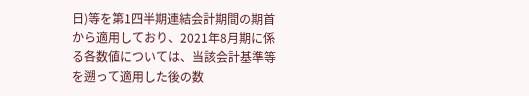日)等を第1四半期連結会計期間の期首から適用しており、2021年8月期に係る各数値については、当該会計基準等を遡って適用した後の数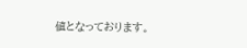値となっております。